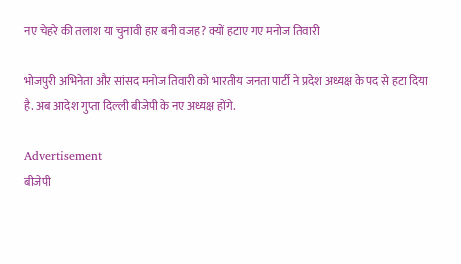नए चेहरे की तलाश या चुनावी हार बनी वजह? क्यों हटाए गए मनोज तिवारी

भोजपुरी अभिनेता और सांसद मनोज तिवारी को भारतीय जनता पार्टी ने प्रदेश अध्यक्ष के पद से हटा दिया है. अब आदेश गुप्ता दिल्ली बीजेपी के नए अध्यक्ष होंगे.

Advertisement
बीजेपी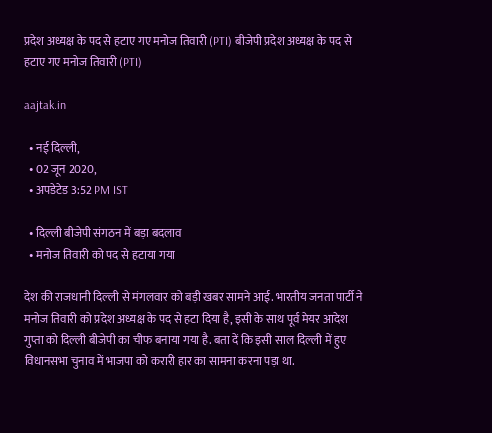प्रदेश अध्यक्ष के पद से हटाए गए मनोज तिवारी (PTI) बीजेपी प्रदेश अध्यक्ष के पद से हटाए गए मनोज तिवारी (PTI)

aajtak.in

  • नई दिल्ली,
  • 02 जून 2020,
  • अपडेटेड 3:52 PM IST

  • दिल्ली बीजेपी संगठन में बड़ा बदलाव
  • मनोज तिवारी को पद से हटाया गया

देश की राजधानी दिल्ली से मंगलवार को बड़ी खबर सामने आई. भारतीय जनता पार्टी ने मनोज तिवारी को प्रदेश अध्यक्ष के पद से हटा दिया है, इसी के साथ पूर्व मेयर आदेश गुप्ता को दिल्ली बीजेपी का चीफ बनाया गया है. बता दें कि इसी साल दिल्ली में हुए विधानसभा चुनाव में भाजपा को करारी हार का सामना करना पड़ा था.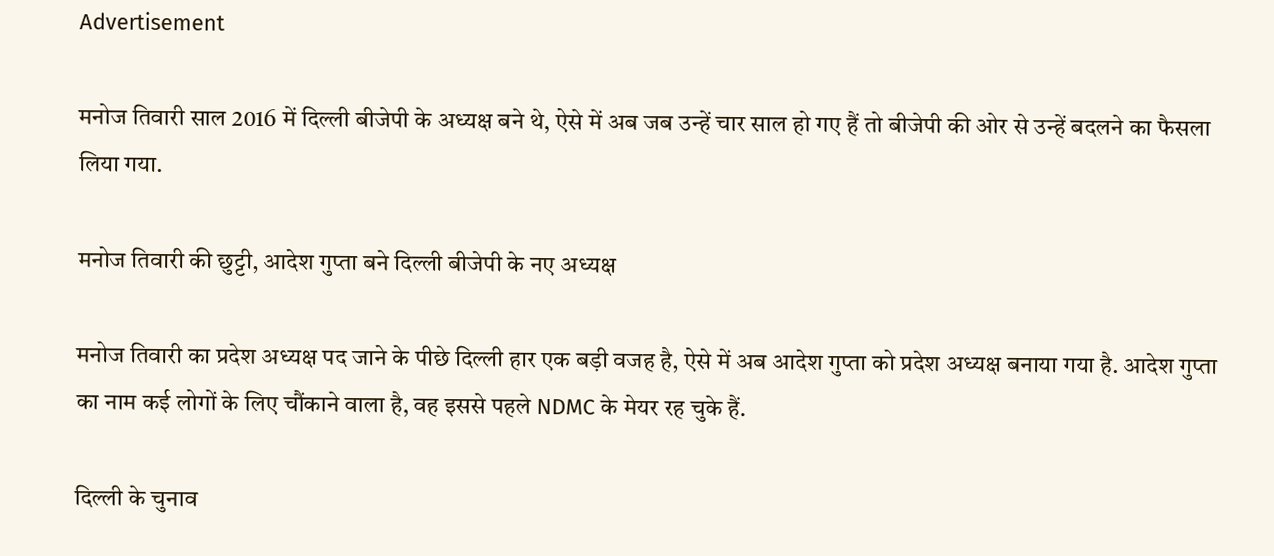Advertisement

मनोज तिवारी साल 2016 में दिल्ली बीजेपी के अध्यक्ष बने थे, ऐसे में अब जब उन्हें चार साल हो गए हैं तो बीजेपी की ओर से उन्हें बदलने का फैसला लिया गया.

मनोज तिवारी की छुट्टी, आदेश गुप्ता बने दिल्ली बीजेपी के नए अध्यक्ष

मनोज तिवारी का प्रदेश अध्यक्ष पद जाने के पीछे दिल्ली हार एक बड़ी वजह है, ऐसे में अब आदेश गुप्ता को प्रदेश अध्यक्ष बनाया गया है. आदेश गुप्ता का नाम कई लोगों के लिए चौंकाने वाला है, वह इससे पहले NDMC के मेयर रह चुके हैं.

दिल्ली के चुनाव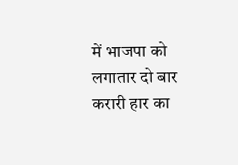में भाजपा को लगातार दो बार करारी हार का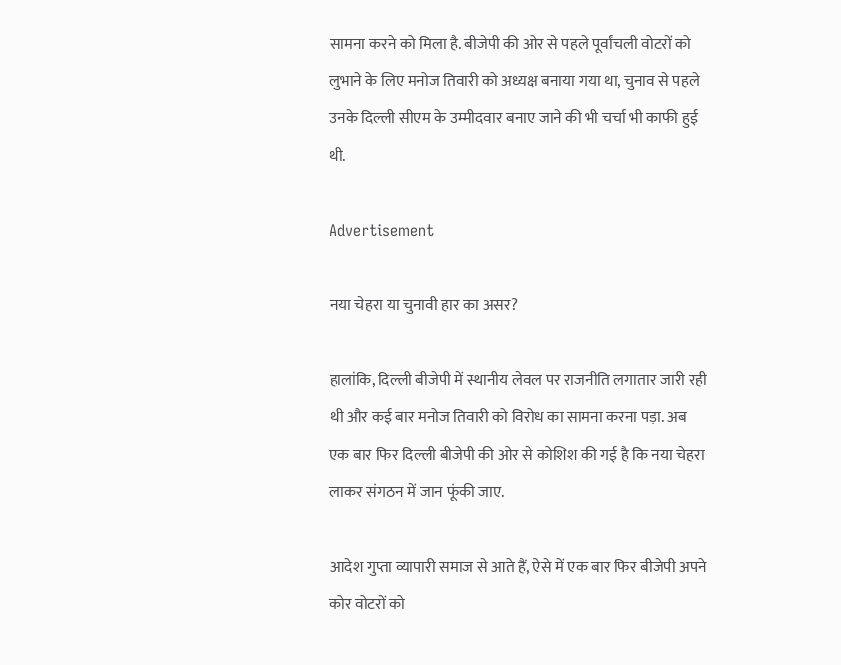सामना करने को मिला है. बीजेपी की ओर से पहले पूर्वांचली वोटरों को लुभाने के लिए मनोज तिवारी को अध्यक्ष बनाया गया था, चुनाव से पहले उनके दिल्ली सीएम के उम्मीदवार बनाए जाने की भी चर्चा भी काफी हुई थी.

Advertisement

नया चेहरा या चुनावी हार का असर?

हालांकि, दिल्ली बीजेपी में स्थानीय लेवल पर राजनीति लगातार जारी रही थी और कई बार मनोज तिवारी को विरोध का सामना करना पड़ा. अब एक बार फिर दिल्ली बीजेपी की ओर से कोशिश की गई है कि नया चेहरा लाकर संगठन में जान फूंकी जाए.

आदेश गुप्ता व्यापारी समाज से आते हैं, ऐसे में एक बार फिर बीजेपी अपने कोर वोटरों को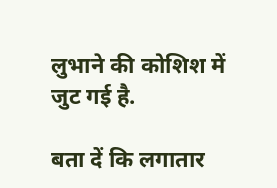लुभाने की कोशिश में जुट गई है.

बता दें कि लगातार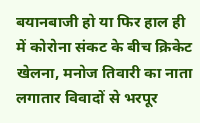बयानबाजी हो या फिर हाल ही में कोरोना संकट के बीच क्रिकेट खेलना, मनोज तिवारी का नाता लगातार विवादों से भरपूर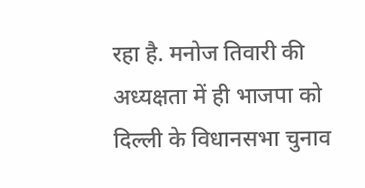रहा है. मनोज तिवारी की अध्यक्षता में ही भाजपा को दिल्ली के विधानसभा चुनाव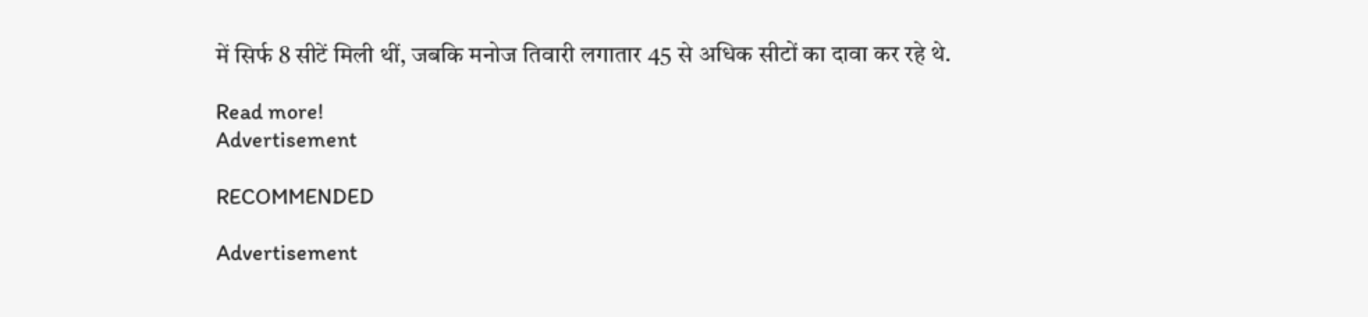में सिर्फ 8 सीटें मिली थीं, जबकि मनोज तिवारी लगातार 45 से अधिक सीटों का दावा कर रहे थे.

Read more!
Advertisement

RECOMMENDED

Advertisement